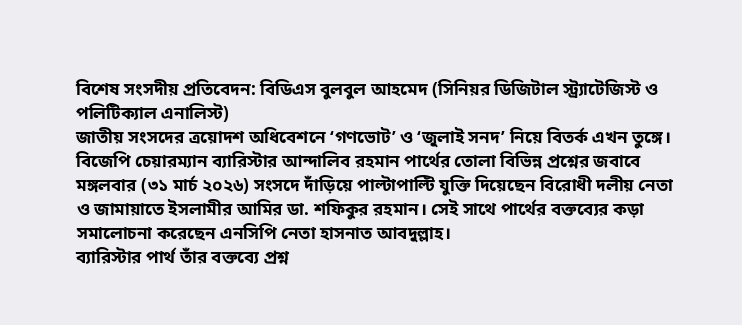বিশেষ সংসদীয় প্রতিবেদন: বিডিএস বুলবুল আহমেদ (সিনিয়র ডিজিটাল স্ট্র্যাটেজিস্ট ও পলিটিক্যাল এনালিস্ট)
জাতীয় সংসদের ত্রয়োদশ অধিবেশনে ‘গণভোট’ ও ‘জুলাই সনদ’ নিয়ে বিতর্ক এখন তুঙ্গে। বিজেপি চেয়ারম্যান ব্যারিস্টার আন্দালিব রহমান পার্থের তোলা বিভিন্ন প্রশ্নের জবাবে মঙ্গলবার (৩১ মার্চ ২০২৬) সংসদে দাঁড়িয়ে পাল্টাপাল্টি যুক্তি দিয়েছেন বিরোধী দলীয় নেতা ও জামায়াতে ইসলামীর আমির ডা. শফিকুর রহমান। সেই সাথে পার্থের বক্তব্যের কড়া সমালোচনা করেছেন এনসিপি নেতা হাসনাত আবদুল্লাহ।
ব্যারিস্টার পার্থ তাঁর বক্তব্যে প্রশ্ন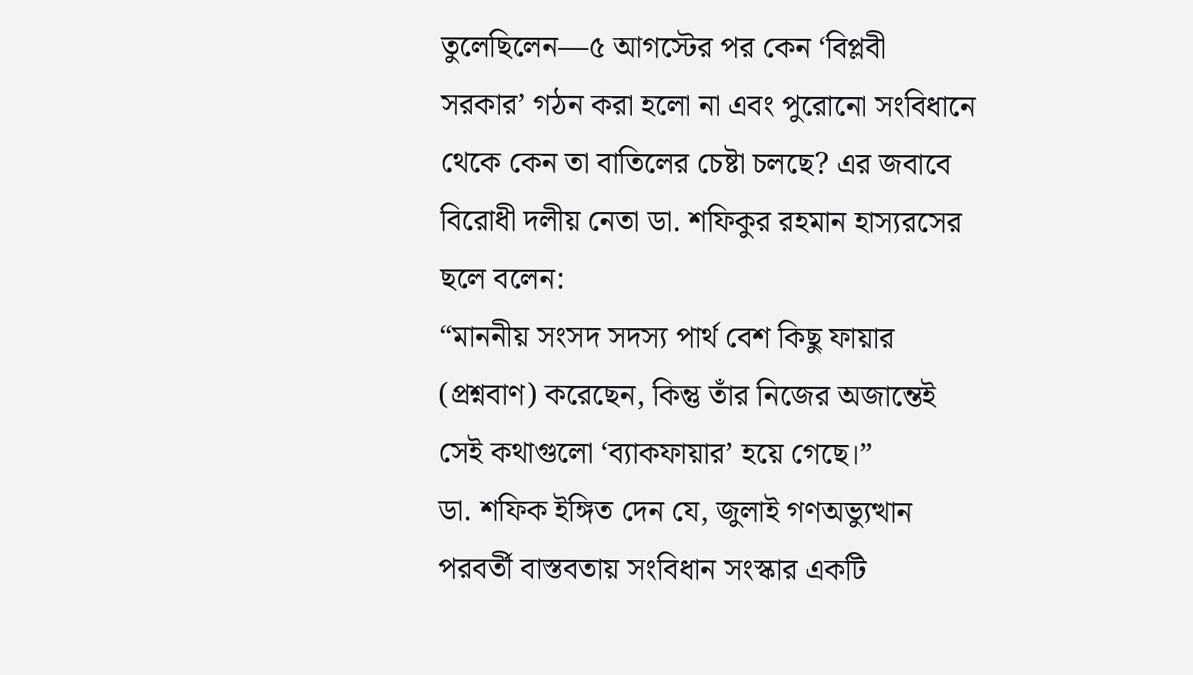তুলেছিলেন—৫ আগস্টের পর কেন ‘বিপ্লবী সরকার’ গঠন করা হলো না এবং পুরোনো সংবিধানে থেকে কেন তা বাতিলের চেষ্টা চলছে? এর জবাবে বিরোধী দলীয় নেতা ডা. শফিকুর রহমান হাস্যরসের ছলে বলেন:
“মাননীয় সংসদ সদস্য পার্থ বেশ কিছু ফায়ার (প্রশ্নবাণ) করেছেন, কিন্তু তাঁর নিজের অজান্তেই সেই কথাগুলো ‘ব্যাকফায়ার’ হয়ে গেছে।”
ডা. শফিক ইঙ্গিত দেন যে, জুলাই গণঅভ্যুত্থান পরবর্তী বাস্তবতায় সংবিধান সংস্কার একটি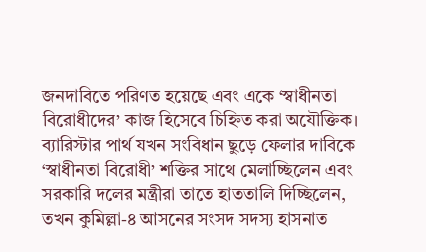জনদাবিতে পরিণত হয়েছে এবং একে ‘স্বাধীনতা বিরোধীদের’ কাজ হিসেবে চিহ্নিত করা অযৌক্তিক।
ব্যারিস্টার পার্থ যখন সংবিধান ছুড়ে ফেলার দাবিকে ‘স্বাধীনতা বিরোধী’ শক্তির সাথে মেলাচ্ছিলেন এবং সরকারি দলের মন্ত্রীরা তাতে হাততালি দিচ্ছিলেন, তখন কুমিল্লা-৪ আসনের সংসদ সদস্য হাসনাত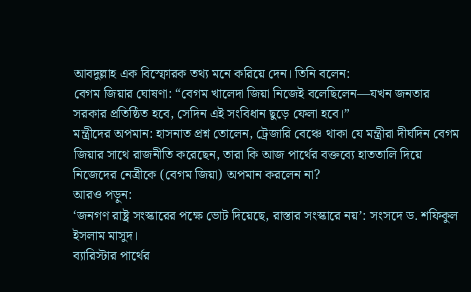আবদুল্লাহ এক বিস্ফোরক তথ্য মনে করিয়ে দেন। তিনি বলেন:
বেগম জিয়ার ঘোষণা: “বেগম খালেদা জিয়া নিজেই বলেছিলেন—যখন জনতার সরকার প্রতিষ্ঠিত হবে, সেদিন এই সংবিধান ছুড়ে ফেলা হবে।”
মন্ত্রীদের অপমান: হাসনাত প্রশ্ন তোলেন, ট্রেজারি বেঞ্চে থাকা যে মন্ত্রীরা দীর্ঘদিন বেগম জিয়ার সাথে রাজনীতি করেছেন, তারা কি আজ পার্থের বক্তব্যে হাততালি দিয়ে নিজেদের নেত্রীকে (বেগম জিয়া) অপমান করলেন না?
আরও পড়ুন:
‘জনগণ রাষ্ট্র সংস্কারের পক্ষে ভোট দিয়েছে, রাস্তার সংস্কারে নয়’: সংসদে ড. শফিকুল ইসলাম মাসুদ।
ব্যারিস্টার পার্থের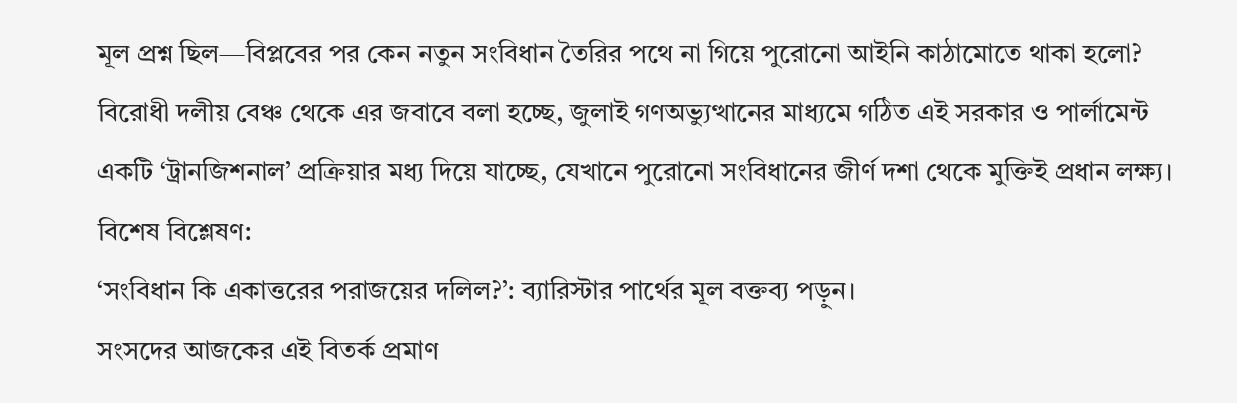মূল প্রশ্ন ছিল—বিপ্লবের পর কেন নতুন সংবিধান তৈরির পথে না গিয়ে পুরোনো আইনি কাঠামোতে থাকা হলো? বিরোধী দলীয় বেঞ্চ থেকে এর জবাবে বলা হচ্ছে, জুলাই গণঅভ্যুত্থানের মাধ্যমে গঠিত এই সরকার ও পার্লামেন্ট একটি ‘ট্রানজিশনাল’ প্রক্রিয়ার মধ্য দিয়ে যাচ্ছে, যেখানে পুরোনো সংবিধানের জীর্ণ দশা থেকে মুক্তিই প্রধান লক্ষ্য।
বিশেষ বিশ্লেষণ:
‘সংবিধান কি একাত্তরের পরাজয়ের দলিল?’: ব্যারিস্টার পার্থের মূল বক্তব্য পড়ুন।
সংসদের আজকের এই বিতর্ক প্রমাণ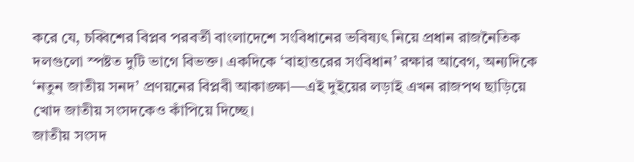করে যে, চব্বিশের বিপ্লব পরবর্তী বাংলাদেশে সংবিধানের ভবিষ্যৎ নিয়ে প্রধান রাজনৈতিক দলগুলো স্পষ্টত দুটি ভাগে বিভক্ত। একদিকে ‘বাহাত্তরের সংবিধান’ রক্ষার আবেগ, অন্যদিকে ‘নতুন জাতীয় সনদ’ প্রণয়নের বিপ্লবী আকাঙ্ক্ষা—এই দুইয়ের লড়াই এখন রাজপথ ছাড়িয়ে খোদ জাতীয় সংসদকেও কাঁপিয়ে দিচ্ছে।
জাতীয় সংসদ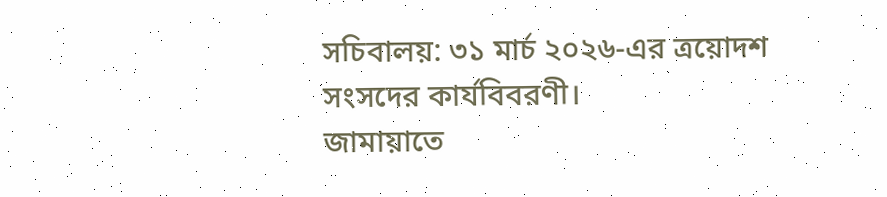সচিবালয়: ৩১ মার্চ ২০২৬-এর ত্রয়োদশ সংসদের কার্যবিবরণী।
জামায়াতে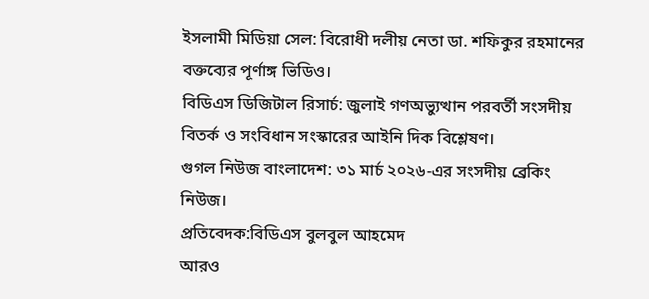ইসলামী মিডিয়া সেল: বিরোধী দলীয় নেতা ডা. শফিকুর রহমানের বক্তব্যের পূর্ণাঙ্গ ভিডিও।
বিডিএস ডিজিটাল রিসার্চ: জুলাই গণঅভ্যুত্থান পরবর্তী সংসদীয় বিতর্ক ও সংবিধান সংস্কারের আইনি দিক বিশ্লেষণ।
গুগল নিউজ বাংলাদেশ: ৩১ মার্চ ২০২৬-এর সংসদীয় ব্রেকিং নিউজ।
প্রতিবেদক:বিডিএস বুলবুল আহমেদ
আরও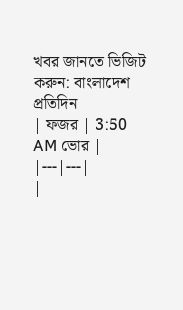খবর জানতে ভিজিট করুন: বাংলাদেশ প্রতিদিন
| ফজর | 3:50 AM ভোর |
|---|---|
|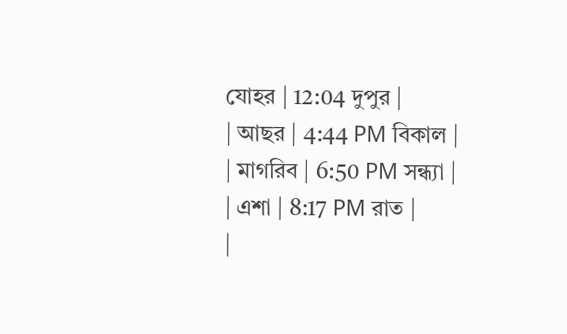যোহর | 12:04 দুপুর |
| আছর | 4:44 PM বিকাল |
| মাগরিব | 6:50 PM সন্ধ্যা |
| এশা | 8:17 PM রাত |
|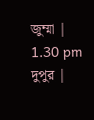জুম্মা | 1.30 pm দুপুর |